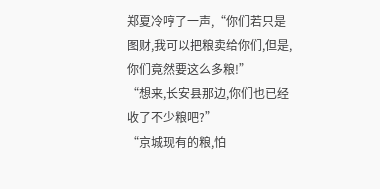郑夏冷哼了一声,“你们若只是图财,我可以把粮卖给你们,但是,你们竟然要这么多粮!”
“想来,长安县那边,你们也已经收了不少粮吧?”
“京城现有的粮,怕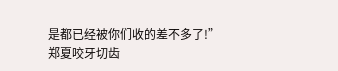是都已经被你们收的差不多了!”
郑夏咬牙切齿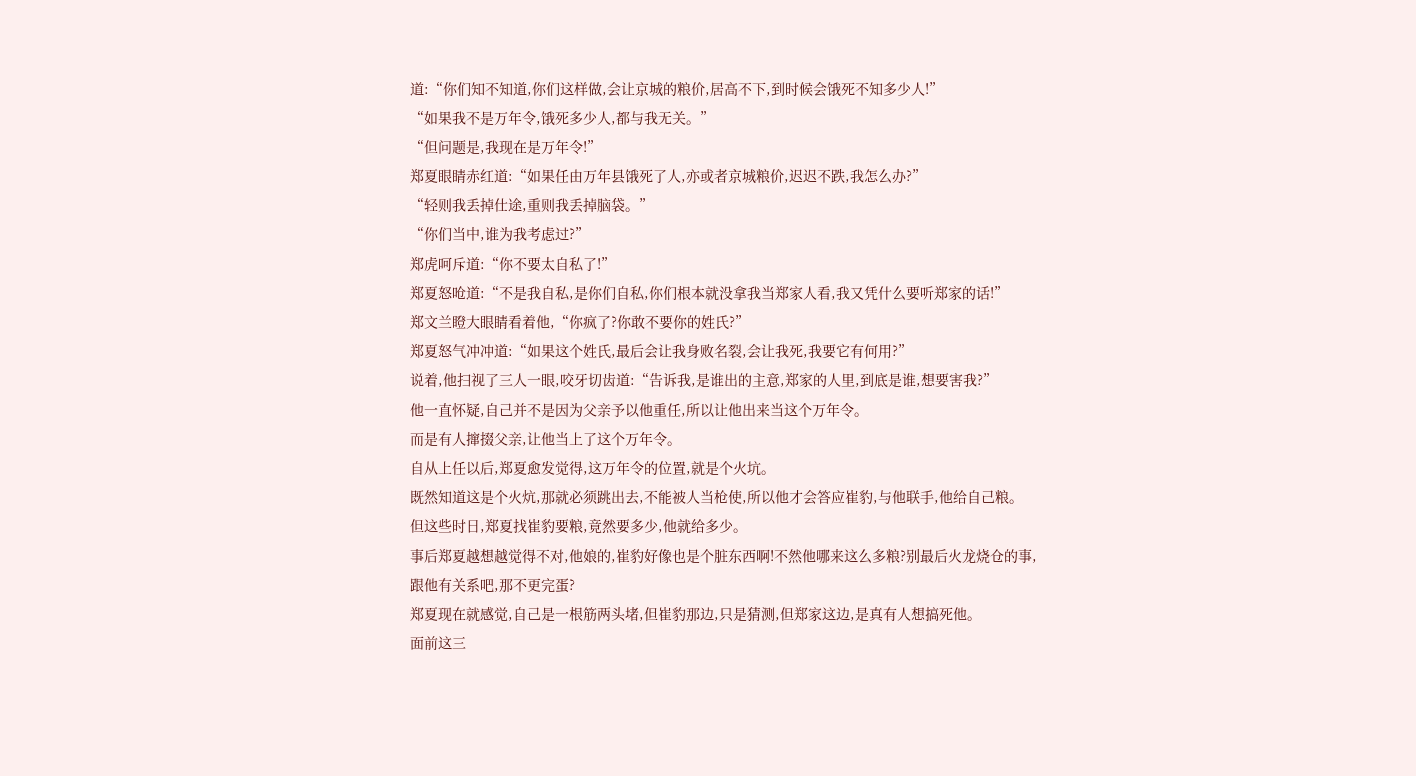道:“你们知不知道,你们这样做,会让京城的粮价,居高不下,到时候会饿死不知多少人!”
“如果我不是万年令,饿死多少人,都与我无关。”
“但问题是,我现在是万年令!”
郑夏眼睛赤红道:“如果任由万年县饿死了人,亦或者京城粮价,迟迟不跌,我怎么办?”
“轻则我丢掉仕途,重则我丢掉脑袋。”
“你们当中,谁为我考虑过?”
郑虎呵斥道:“你不要太自私了!”
郑夏怒呛道:“不是我自私,是你们自私,你们根本就没拿我当郑家人看,我又凭什么要听郑家的话!”
郑文兰瞪大眼睛看着他,“你疯了?你敢不要你的姓氏?”
郑夏怒气冲冲道:“如果这个姓氏,最后会让我身败名裂,会让我死,我要它有何用?”
说着,他扫视了三人一眼,咬牙切齿道:“告诉我,是谁出的主意,郑家的人里,到底是谁,想要害我?”
他一直怀疑,自己并不是因为父亲予以他重任,所以让他出来当这个万年令。
而是有人撺掇父亲,让他当上了这个万年令。
自从上任以后,郑夏愈发觉得,这万年令的位置,就是个火坑。
既然知道这是个火炕,那就必须跳出去,不能被人当枪使,所以他才会答应崔豹,与他联手,他给自己粮。
但这些时日,郑夏找崔豹要粮,竟然要多少,他就给多少。
事后郑夏越想越觉得不对,他娘的,崔豹好像也是个脏东西啊!不然他哪来这么多粮?别最后火龙烧仓的事,跟他有关系吧,那不更完蛋?
郑夏现在就感觉,自己是一根筋两头堵,但崔豹那边,只是猜测,但郑家这边,是真有人想搞死他。
面前这三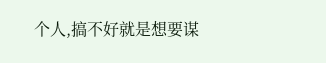个人,搞不好就是想要谋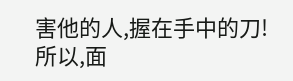害他的人,握在手中的刀!
所以,面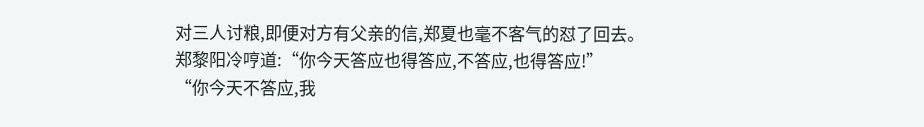对三人讨粮,即便对方有父亲的信,郑夏也毫不客气的怼了回去。
郑黎阳冷哼道:“你今天答应也得答应,不答应,也得答应!”
“你今天不答应,我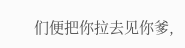们便把你拉去见你爹,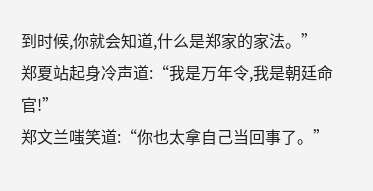到时候,你就会知道,什么是郑家的家法。”
郑夏站起身冷声道:“我是万年令,我是朝廷命官!”
郑文兰嗤笑道:“你也太拿自己当回事了。”